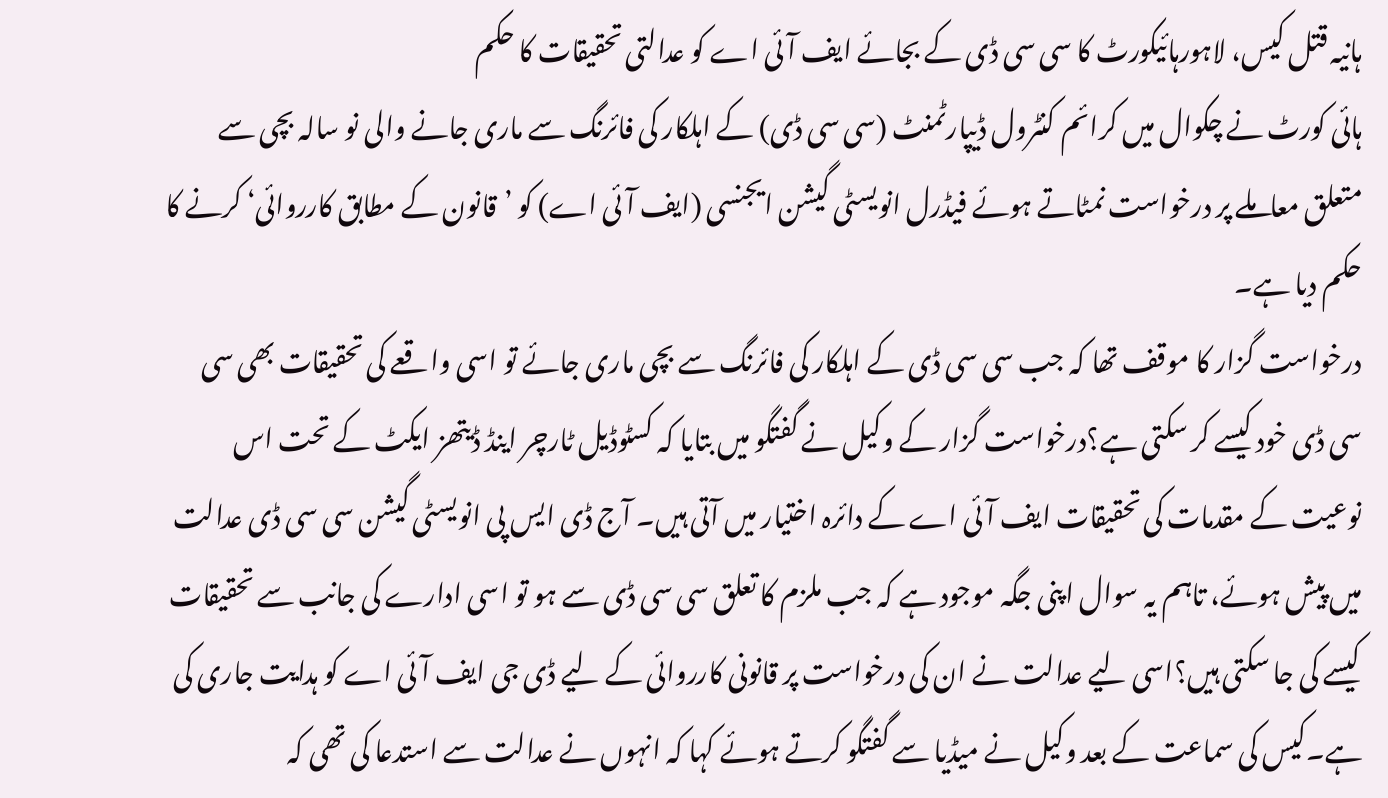ہانیہ قتل کیس، لاہورہائیکورٹ کا سی سی ڈی کے بجائے ایف آئی اے کو عدالتی تحقیقات کا حکم
ہائی کورٹ نے چکوال میں کرائم کنٹرول ڈیپارٹمنٹ (سی سی ڈی) کے اہلکار کی فائرنگ سے ماری جانے والی نو سالہ بچی سے متعلق معاملے پر درخواست نمٹاتے ہوئے فیڈرل انویسٹی گیشن ایجنسی (ایف آئی اے) کو ’قانون کے مطابق کارروائی‘ کرنے کا حکم دیا ہے۔
درخواست گزار کا موقف تھا کہ جب سی سی ڈی کے اہلکار کی فائرنگ سے بچی ماری جائے تو اسی واقعے کی تحقیقات بھی سی سی ڈی خود کیسے کر سکتی ہے؟درخواست گزار کے وکیل نے گفتگو میں بتایا کہ کسٹوڈیل ٹارچر اینڈ ڈیتھز ایکٹ کے تحت اس نوعیت کے مقدمات کی تحقیقات ایف آئی اے کے دائرہ اختیار میں آتی ہیں۔ آج ڈی ایس پی انویسٹی گیشن سی سی ڈی عدالت میں پیش ہوئے، تاہم یہ سوال اپنی جگہ موجود ہے کہ جب ملزم کا تعلق سی سی ڈی سے ہو تو اسی ادارے کی جانب سے تحقیقات کیسے کی جا سکتی ہیں؟اسی لیے عدالت نے ان کی درخواست پر قانونی کارروائی کے لیے ڈی جی ایف آئی اے کو ہدایت جاری کی ہے۔کیس کی سماعت کے بعد وکیل نے میڈیا سے گفتگو کرتے ہوئے کہا کہ انہوں نے عدالت سے استدعا کی تھی کہ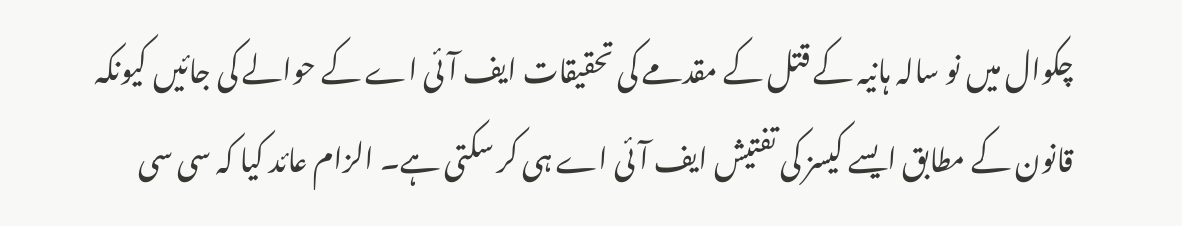چکوال میں نو سالہ ہانیہ کے قتل کے مقدمے کی تحقیقات ایف آئی اے کے حوالے کی جائیں کیونکہ قانون کے مطابق ایسے کیسز کی تفتیش ایف آئی اے ہی کر سکتی ہے۔ الزام عائد کیا کہ سی سی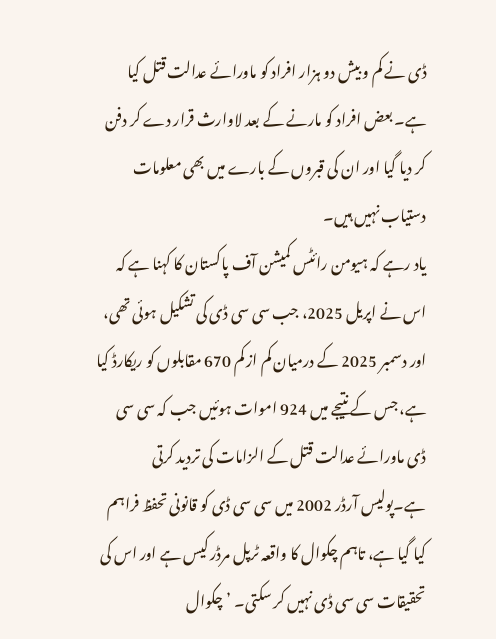ڈی نے کم و بیش دو ہزار افراد کو ماورائے عدالت قتل کیا ہے۔ بعض افراد کو مارنے کے بعد لاوارث قرار دے کر دفن کر دیا گیا اور ان کی قبروں کے بارے میں بھی معلومات دستیاب نہیں ہیں۔
یاد رہے کہ ہیومن رائٹس کمیشن آف پاکستان کا کہنا ہے کہ اس نے اپریل 2025، جب سی سی ڈی کی تشکیل ہوئی تھی، اور دسمبر 2025 کے درمیان کم از کم 670 مقابلوں کو ریکارڈ کیا ہے، جس کے نتیجے میں 924 اموات ہوئیں جب کہ سی سی ڈی ماورائے عدالت قتل کے الزامات کی تردید کرتی ہے۔پولیس آرڈر 2002 میں سی سی ڈی کو قانونی تحفظ فراہم کیا گیا ہے، تاہم چکوال کا واقعہ ٹرپل مرڈر کیس ہے اور اس کی تحقیقات سی سی ڈی نہیں کر سکتی۔ ’چکوال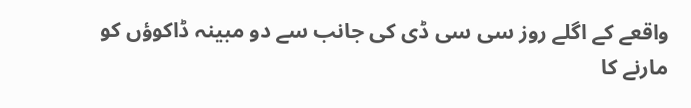واقعے کے اگلے روز سی سی ڈی کی جانب سے دو مبینہ ڈاکوؤں کو مارنے کا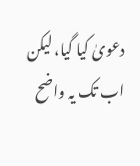دعویٰ کیا گیا، لیکن اب تک یہ واضح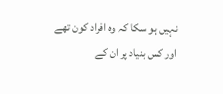نہیں ہو سکا کہ وہ افراد کون تھے اور کس بنیاد پر ان کے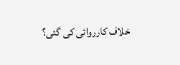خلاف کارروائی کی گئی؟